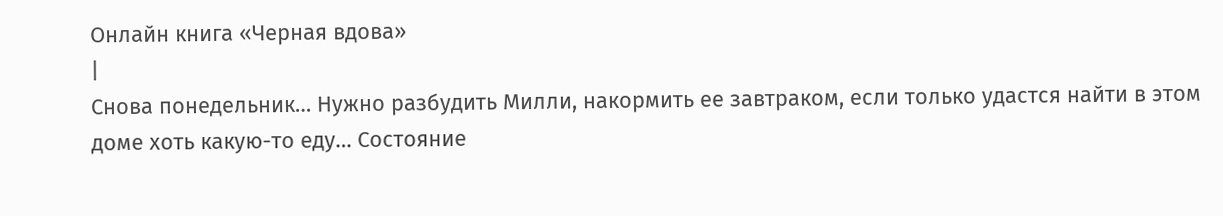Онлайн книга «Черная вдова»
|
Снова понедельник… Нужно разбудить Милли, накормить ее завтраком, если только удастся найти в этом доме хоть какую-то еду… Состояние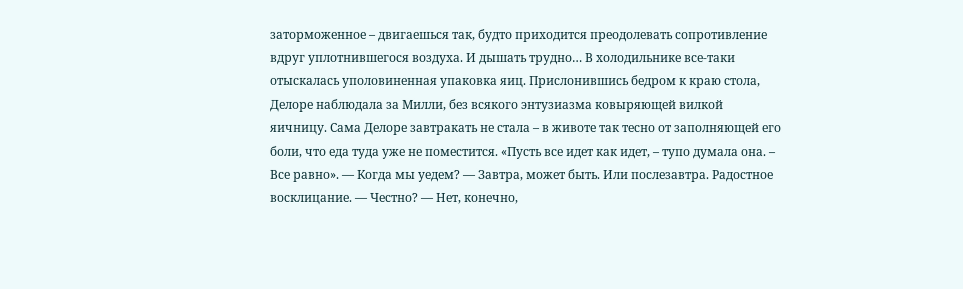заторможенное – двигаешься так, будто приходится преодолевать сопротивление вдруг уплотнившегося воздуха. И дышать трудно… В холодильнике все-таки отыскалась уполовиненная упаковка яиц. Прислонившись бедром к краю стола, Делоре наблюдала за Милли, без всякого энтузиазма ковыряющей вилкой яичницу. Сама Делоре завтракать не стала – в животе так тесно от заполняющей его боли, что еда туда уже не поместится. «Пусть все идет как идет, – тупо думала она. – Все равно». — Когда мы уедем? — Завтра, может быть. Или послезавтра. Радостное восклицание. — Честно? — Нет, конечно,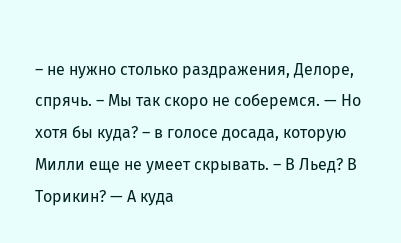– не нужно столько раздражения, Делоре, спрячь. – Мы так скоро не соберемся. — Но хотя бы куда? – в голосе досада, которую Милли еще не умеет скрывать. – В Льед? В Торикин? — А куда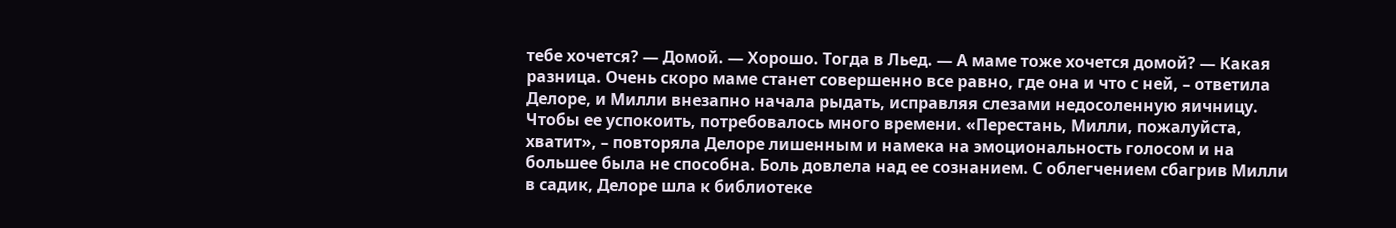тебе хочется? — Домой. — Хорошо. Тогда в Льед. — А маме тоже хочется домой? — Какая разница. Очень скоро маме станет совершенно все равно, где она и что с ней, – ответила Делоре, и Милли внезапно начала рыдать, исправляя слезами недосоленную яичницу. Чтобы ее успокоить, потребовалось много времени. «Перестань, Милли, пожалуйста, хватит», – повторяла Делоре лишенным и намека на эмоциональность голосом и на большее была не способна. Боль довлела над ее сознанием. С облегчением сбагрив Милли в садик, Делоре шла к библиотеке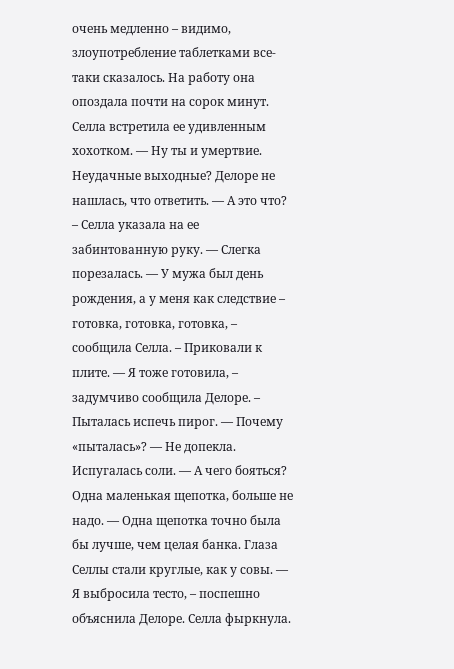очень медленно – видимо, злоупотребление таблетками все-таки сказалось. На работу она опоздала почти на сорок минут. Селла встретила ее удивленным хохотком. — Ну ты и умертвие. Неудачные выходные? Делоре не нашлась, что ответить. — А это что? – Селла указала на ее забинтованную руку. — Слегка порезалась. — У мужа был день рождения, а у меня как следствие – готовка, готовка, готовка, – сообщила Селла. – Приковали к плите. — Я тоже готовила, – задумчиво сообщила Делоре. – Пыталась испечь пирог. — Почему «пыталась»? — Не допекла. Испугалась соли. — А чего бояться? Одна маленькая щепотка, больше не надо. — Одна щепотка точно была бы лучше, чем целая банка. Глаза Селлы стали круглые, как у совы. — Я выбросила тесто, – поспешно объяснила Делоре. Селла фыркнула.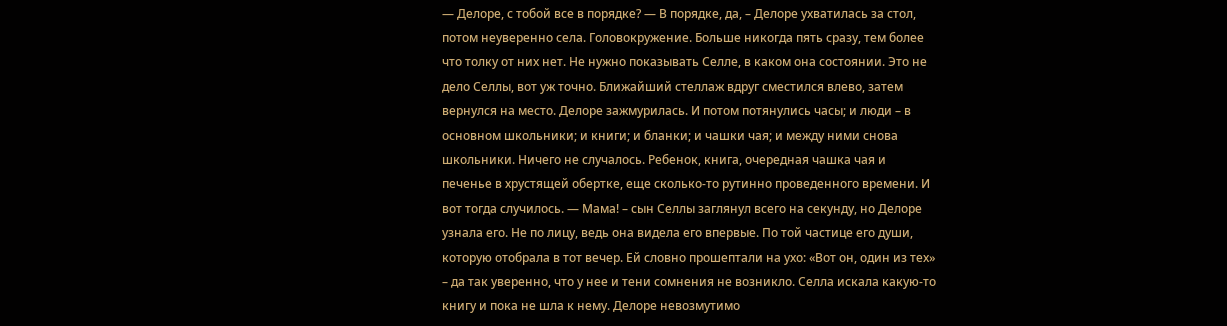— Делоре, с тобой все в порядке? — В порядке, да, – Делоре ухватилась за стол, потом неуверенно села. Головокружение. Больше никогда пять сразу, тем более что толку от них нет. Не нужно показывать Селле, в каком она состоянии. Это не дело Селлы, вот уж точно. Ближайший стеллаж вдруг сместился влево, затем вернулся на место. Делоре зажмурилась. И потом потянулись часы; и люди – в основном школьники; и книги; и бланки; и чашки чая; и между ними снова школьники. Ничего не случалось. Ребенок, книга, очередная чашка чая и печенье в хрустящей обертке, еще сколько-то рутинно проведенного времени. И вот тогда случилось. — Мама! – сын Селлы заглянул всего на секунду, но Делоре узнала его. Не по лицу, ведь она видела его впервые. По той частице его души, которую отобрала в тот вечер. Ей словно прошептали на ухо: «Вот он, один из тех» – да так уверенно, что у нее и тени сомнения не возникло. Селла искала какую-то книгу и пока не шла к нему. Делоре невозмутимо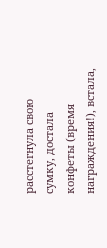расстегнула свою сумку, достала конфеты (время награждения!), встала,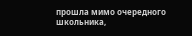прошла мимо очередного школьника,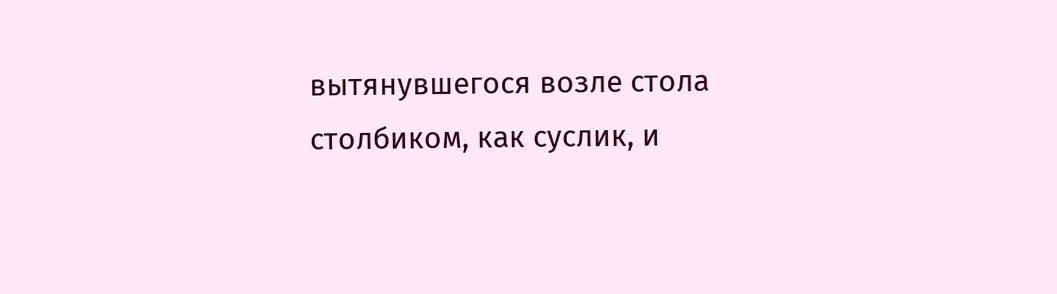вытянувшегося возле стола столбиком, как суслик, и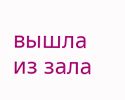вышла из зала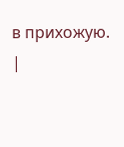в прихожую. |